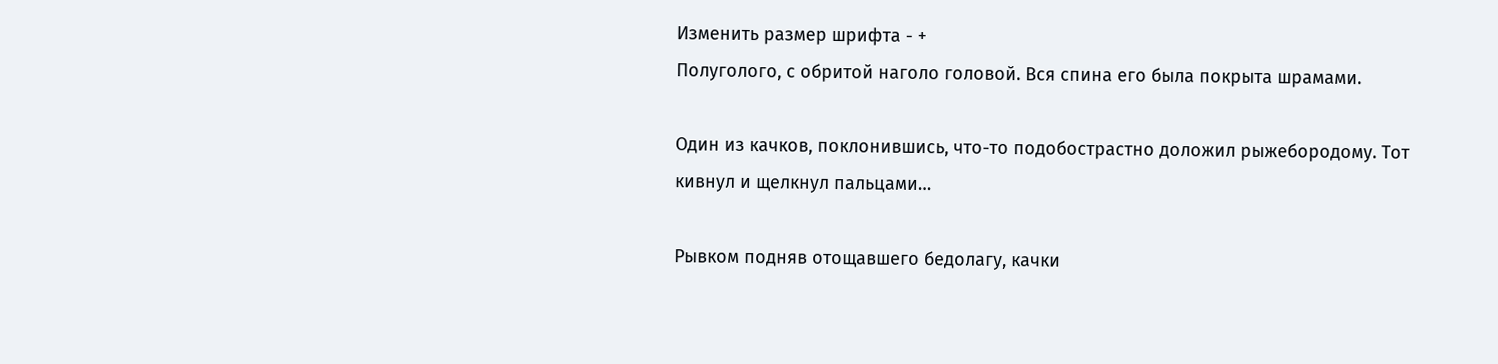Изменить размер шрифта - +
Полуголого, с обритой наголо головой. Вся спина его была покрыта шрамами.

Один из качков, поклонившись, что-то подобострастно доложил рыжебородому. Тот кивнул и щелкнул пальцами…

Рывком подняв отощавшего бедолагу, качки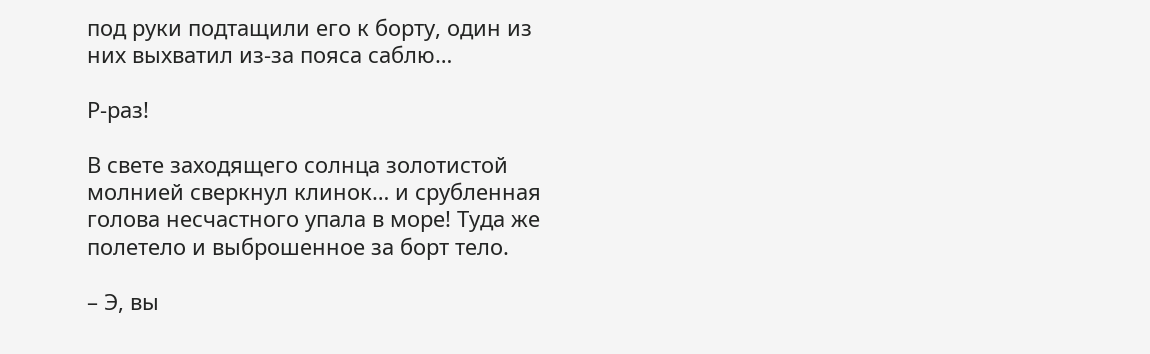под руки подтащили его к борту, один из них выхватил из-за пояса саблю…

Р-раз!

В свете заходящего солнца золотистой молнией сверкнул клинок… и срубленная голова несчастного упала в море! Туда же полетело и выброшенное за борт тело.

– Э, вы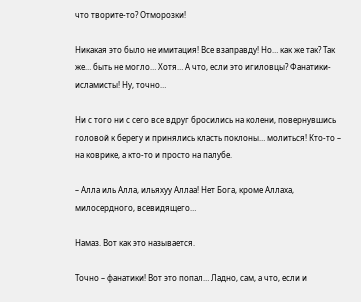что творите-то? Отморозки!

Никакая это было не имитация! Все взаправду! Но… как же так? Так же… быть не могло… Хотя… А что, если это игиловцы? Фанатики-исламисты! Ну, точно…

Ни с того ни с сего все вдруг бросились на колени, повернувшись головой к берегу и принялись класть поклоны… молиться! Кто-то – на коврике, а кто-то и просто на палубе.

– Алла иль Алла, ильяхуу Аллаа! Нет Бога, кроме Аллаха, милосердного, всевидящего…

Намаз. Вот как это называется.

Точно – фанатики! Вот это попал… Ладно, сам, а что, если и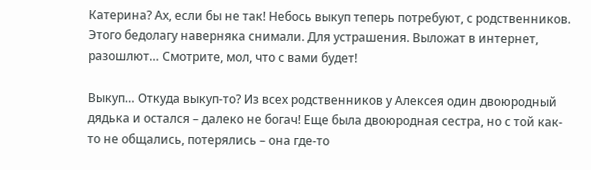Катерина? Ах, если бы не так! Небось выкуп теперь потребуют, с родственников. Этого бедолагу наверняка снимали. Для устрашения. Выложат в интернет, разошлют… Смотрите, мол, что с вами будет!

Выкуп… Откуда выкуп-то? Из всех родственников у Алексея один двоюродный дядька и остался – далеко не богач! Еще была двоюродная сестра, но с той как-то не общались, потерялись – она где-то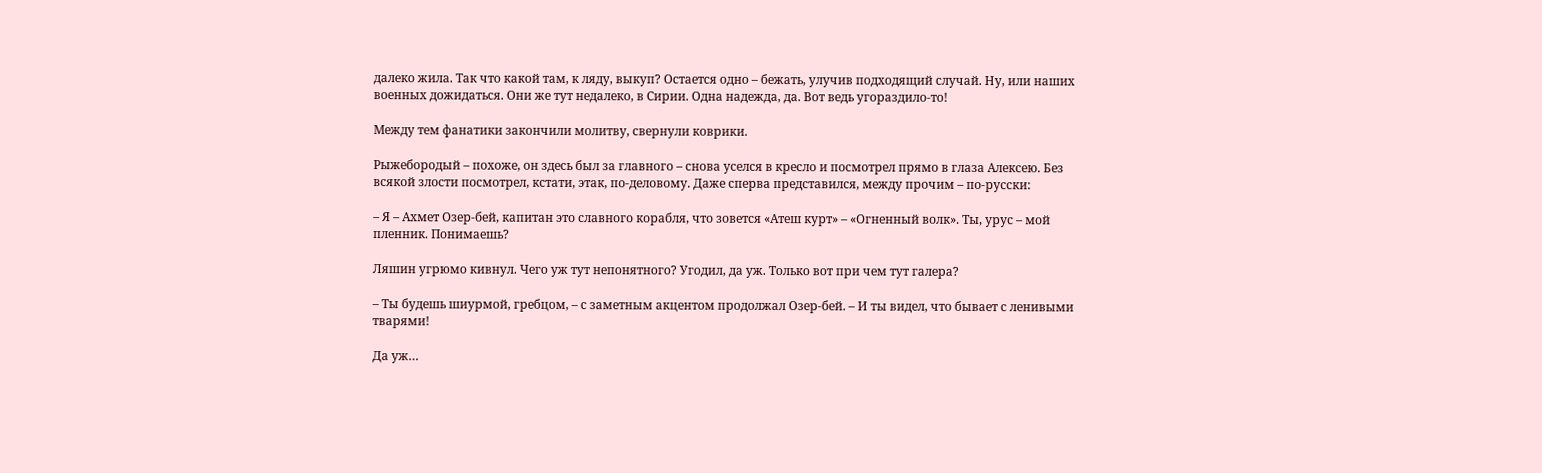далеко жила. Так что какой там, к ляду, выкуп? Остается одно – бежать, улучив подходящий случай. Ну, или наших военных дожидаться. Они же тут недалеко, в Сирии. Одна надежда, да. Вот ведь угораздило-то!

Между тем фанатики закончили молитву, свернули коврики.

Рыжебородый – похоже, он здесь был за главного – снова уселся в кресло и посмотрел прямо в глаза Алексею. Без всякой злости посмотрел, кстати, этак, по-деловому. Даже сперва представился, между прочим – по-русски:

– Я – Ахмет Озер-бей, капитан это славного корабля, что зовется «Атеш курт» – «Огненный волк». Ты, урус – мой пленник. Понимаешь?

Ляшин угрюмо кивнул. Чего уж тут непонятного? Угодил, да уж. Только вот при чем тут галера?

– Ты будешь шиурмой, гребцом, – с заметным акцентом продолжал Озер-бей. – И ты видел, что бывает с ленивыми тварями!

Да уж…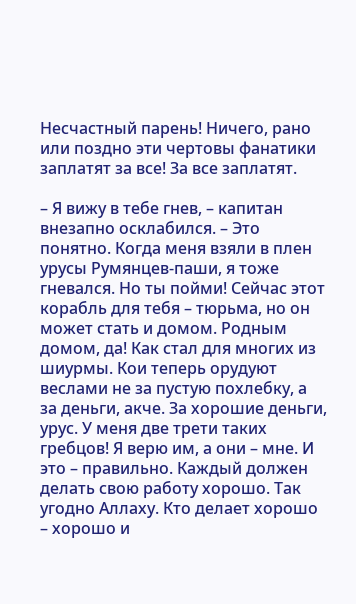Несчастный парень! Ничего, рано или поздно эти чертовы фанатики заплатят за все! За все заплатят.

– Я вижу в тебе гнев, – капитан внезапно осклабился. – Это понятно. Когда меня взяли в плен урусы Румянцев-паши, я тоже гневался. Но ты пойми! Сейчас этот корабль для тебя – тюрьма, но он может стать и домом. Родным домом, да! Как стал для многих из шиурмы. Кои теперь орудуют веслами не за пустую похлебку, а за деньги, акче. За хорошие деньги, урус. У меня две трети таких гребцов! Я верю им, а они – мне. И это – правильно. Каждый должен делать свою работу хорошо. Так угодно Аллаху. Кто делает хорошо – хорошо и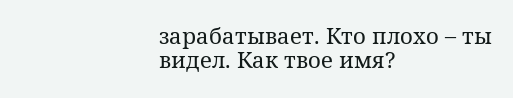зарабатывает. Кто плохо – ты видел. Как твое имя?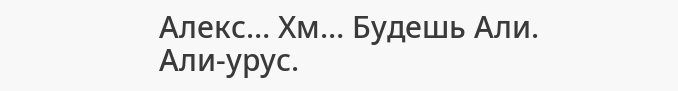Алекс… Хм… Будешь Али. Али-урус.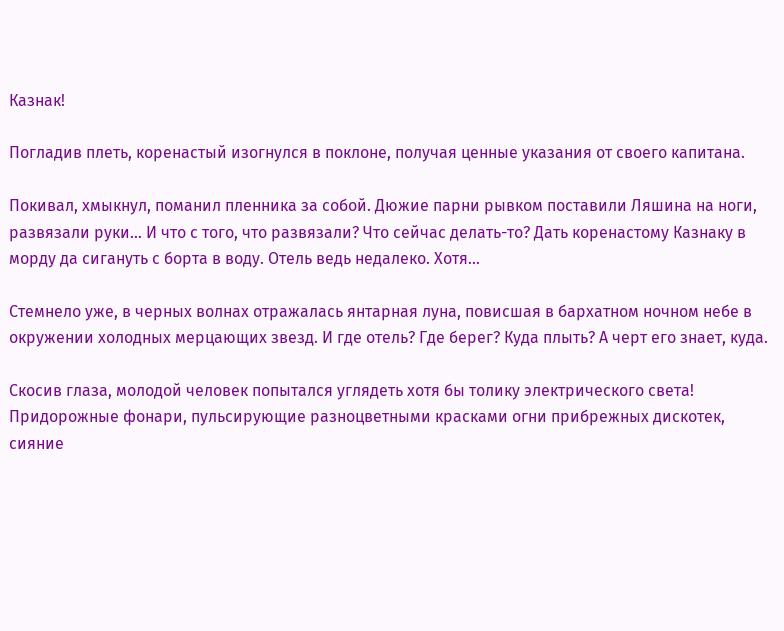Казнак!

Погладив плеть, коренастый изогнулся в поклоне, получая ценные указания от своего капитана.

Покивал, хмыкнул, поманил пленника за собой. Дюжие парни рывком поставили Ляшина на ноги, развязали руки… И что с того, что развязали? Что сейчас делать-то? Дать коренастому Казнаку в морду да сигануть с борта в воду. Отель ведь недалеко. Хотя…

Стемнело уже, в черных волнах отражалась янтарная луна, повисшая в бархатном ночном небе в окружении холодных мерцающих звезд. И где отель? Где берег? Куда плыть? А черт его знает, куда.

Скосив глаза, молодой человек попытался углядеть хотя бы толику электрического света! Придорожные фонари, пульсирующие разноцветными красками огни прибрежных дискотек, сияние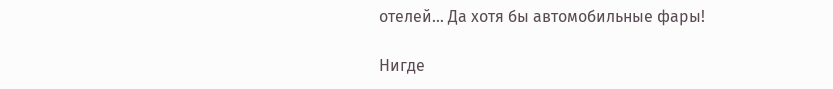отелей… Да хотя бы автомобильные фары!

Нигде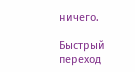ничего.

Быстрый переход